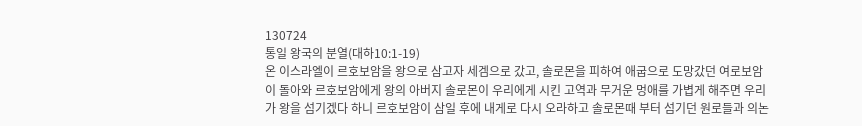130724
통일 왕국의 분열(대하10:1-19)
온 이스라엘이 르호보암을 왕으로 삼고자 세겜으로 갔고, 솔로몬을 피하여 애굽으로 도망갔던 여로보암이 돌아와 르호보암에게 왕의 아버지 솔로몬이 우리에게 시킨 고역과 무거운 멍애를 가볍게 해주면 우리가 왕을 섬기겠다 하니 르호보암이 삼일 후에 내게로 다시 오라하고 솔로몬때 부터 섬기던 원로들과 의논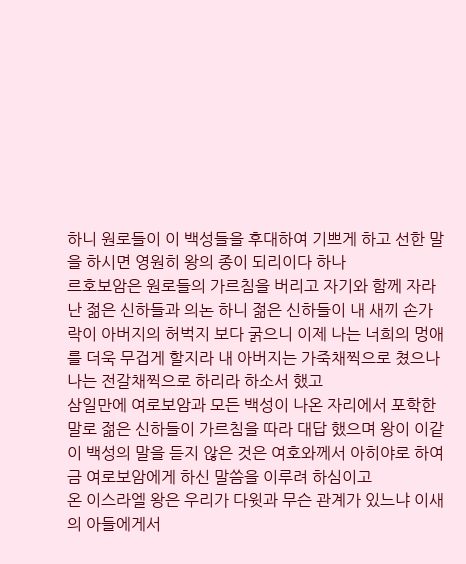하니 원로들이 이 백성들을 후대하여 기쁘게 하고 선한 말을 하시면 영원히 왕의 종이 되리이다 하나
르호보암은 원로들의 가르침을 버리고 자기와 함께 자라난 젊은 신하들과 의논 하니 젊은 신하들이 내 새끼 손가락이 아버지의 허벅지 보다 굵으니 이제 나는 너희의 멍애를 더욱 무겁게 할지라 내 아버지는 가죽채찍으로 쳤으나 나는 전갈채찍으로 하리라 하소서 했고
삼일만에 여로보암과 모든 백성이 나온 자리에서 포학한 말로 젊은 신하들이 가르침을 따라 대답 했으며 왕이 이같이 백성의 말을 듣지 않은 것은 여호와께서 아히야로 하여금 여로보암에게 하신 말씀을 이루려 하심이고
온 이스라엘 왕은 우리가 다윗과 무슨 관계가 있느냐 이새의 아들에게서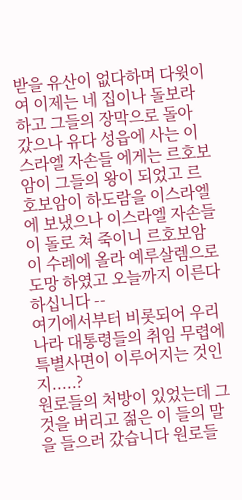받을 유산이 없다하며 다윗이여 이제는 네 집이나 돌보라 하고 그들의 장막으로 돌아 갔으나 유다 성읍에 사는 이스라엘 자손들 에게는 르호보암이 그들의 왕이 되었고 르호보암이 하도람을 이스라엘에 보냈으나 이스라엘 자손들이 돌로 쳐 죽이니 르호보암이 수레에 올라 예루살렘으로 도망 하였고 오늘까지 이른다 하십니다 --
여기에서부터 비롯되어 우리나라 대통령들의 취임 무렵에 특별사면이 이루어지는 것인지.....?
원로들의 처방이 있었는데 그것을 버리고 젊은 이 들의 말을 들으러 갔습니다 원로들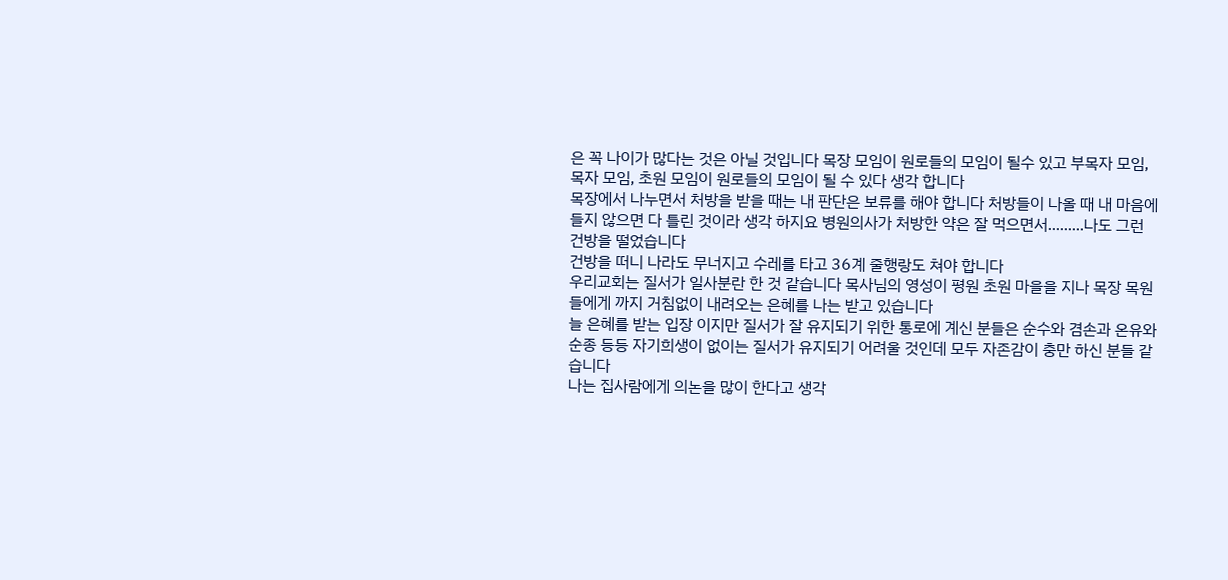은 꼭 나이가 많다는 것은 아닐 것입니다 목장 모임이 원로들의 모임이 될수 있고 부목자 모임, 목자 모임, 초원 모임이 원로들의 모임이 될 수 있다 생각 합니다
목장에서 나누면서 처방을 받을 때는 내 판단은 보류를 해야 합니다 처방들이 나올 때 내 마음에 들지 않으면 다 틀린 것이라 생각 하지요 병원의사가 처방한 약은 잘 먹으면서.........나도 그런 건방을 떨었습니다
건방을 떠니 나라도 무너지고 수레를 타고 36계 줄행랑도 쳐야 합니다
우리교회는 질서가 일사분란 한 것 같습니다 목사님의 영성이 평원 초원 마을을 지나 목장 목원들에게 까지 거침없이 내려오는 은혜를 나는 받고 있습니다
늘 은혜를 받는 입장 이지만 질서가 잘 유지되기 위한 통로에 계신 분들은 순수와 겸손과 온유와 순종 등등 자기희생이 없이는 질서가 유지되기 어려울 것인데 모두 자존감이 충만 하신 분들 같습니다
나는 집사람에게 의논을 많이 한다고 생각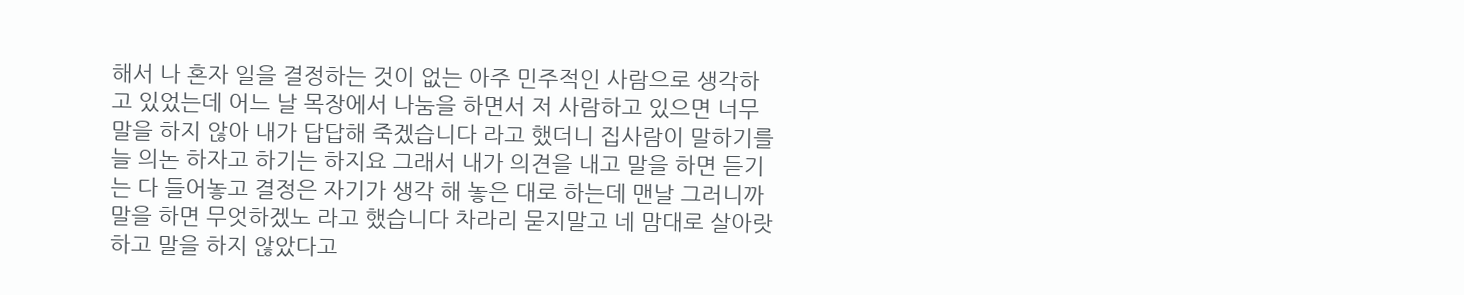해서 나 혼자 일을 결정하는 것이 없는 아주 민주적인 사람으로 생각하고 있었는데 어느 날 목장에서 나눔을 하면서 저 사람하고 있으면 너무 말을 하지 않아 내가 답답해 죽겠습니다 라고 했더니 집사람이 말하기를 늘 의논 하자고 하기는 하지요 그래서 내가 의견을 내고 말을 하면 듣기는 다 들어놓고 결정은 자기가 생각 해 놓은 대로 하는데 맨날 그러니까 말을 하면 무엇하겠노 라고 했습니다 차라리 묻지말고 네 맘대로 살아랏 하고 말을 하지 않았다고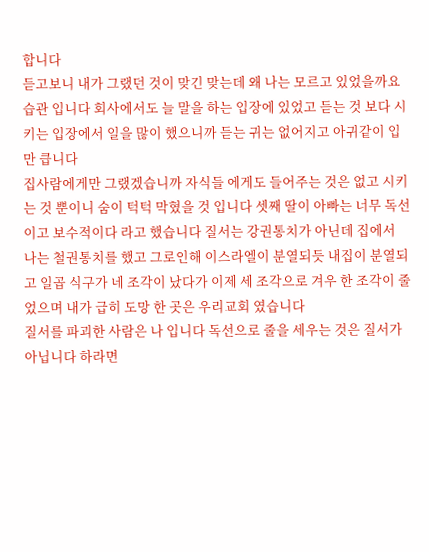합니다
듣고보니 내가 그랬던 것이 맞긴 맞는데 왜 나는 모르고 있었을까요
습관 입니다 회사에서도 늘 말을 하는 입장에 있었고 듣는 것 보다 시키는 입장에서 일을 많이 했으니까 듣는 귀는 없어지고 아귀같이 입만 큽니다
집사람에게만 그랬겠습니까 자식들 에게도 들어주는 것은 없고 시키는 것 뿐이니 숨이 턱턱 막혔을 것 입니다 셋째 딸이 아빠는 너무 독선이고 보수적이다 라고 했습니다 질서는 강권통치가 아닌데 집에서 나는 철권통치를 했고 그로인해 이스라엘이 분열되듯 내집이 분열되고 일곱 식구가 네 조각이 났다가 이제 세 조각으로 겨우 한 조각이 줄었으며 내가 급히 도망 한 곳은 우리교회 였습니다
질서를 파괴한 사람은 나 입니다 독선으로 줄을 세우는 것은 질서가 아닙니다 하라면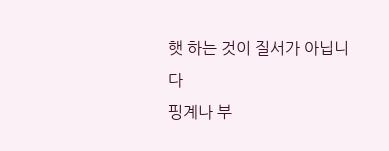햇 하는 것이 질서가 아닙니다
핑계나 부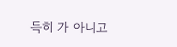득히 가 아니고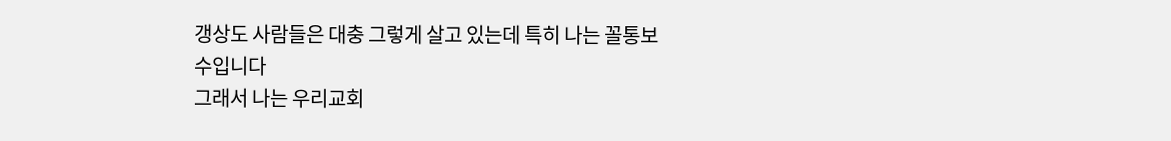갱상도 사람들은 대충 그렇게 살고 있는데 특히 나는 꼴통보수입니다
그래서 나는 우리교회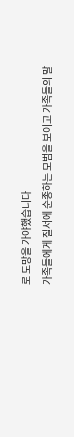로 도망을 가야했습니다
가족들에게 질서에 순종하는 모범을 보이고 가족들의 말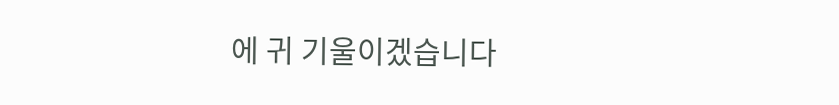에 귀 기울이겠습니다